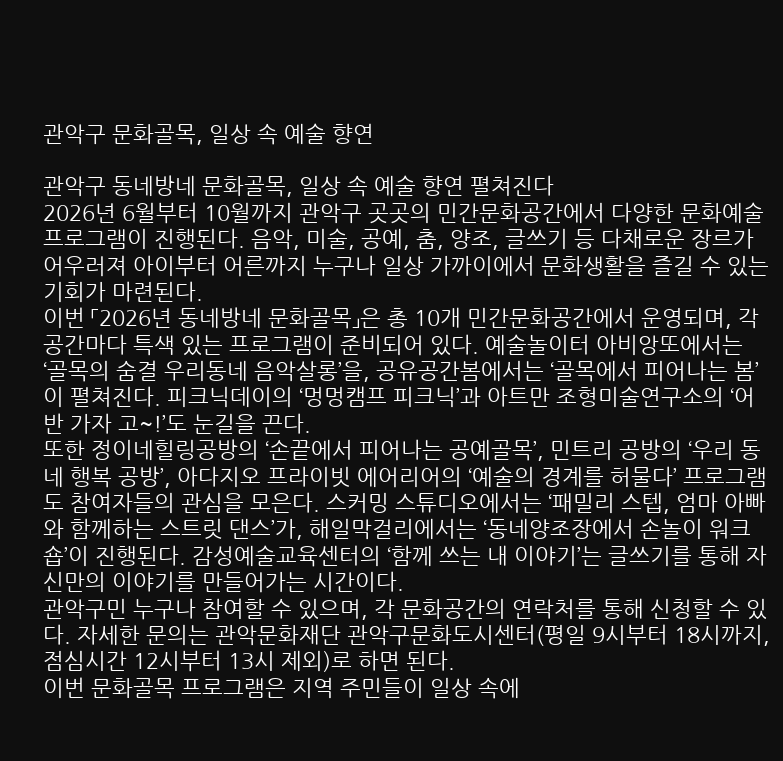관악구 문화골목, 일상 속 예술 향연

관악구 동네방네 문화골목, 일상 속 예술 향연 펼쳐진다
2026년 6월부터 10월까지 관악구 곳곳의 민간문화공간에서 다양한 문화예술 프로그램이 진행된다. 음악, 미술, 공예, 춤, 양조, 글쓰기 등 다채로운 장르가 어우러져 아이부터 어른까지 누구나 일상 가까이에서 문화생활을 즐길 수 있는 기회가 마련된다.
이번 「2026년 동네방네 문화골목」은 총 10개 민간문화공간에서 운영되며, 각 공간마다 특색 있는 프로그램이 준비되어 있다. 예술놀이터 아비앙또에서는 ‘골목의 숨결 우리동네 음악살롱’을, 공유공간봄에서는 ‘골목에서 피어나는 봄’이 펼쳐진다. 피크닉데이의 ‘멍멍캠프 피크닉’과 아트만 조형미술연구소의 ‘어반 가자 고~!’도 눈길을 끈다.
또한 정이네힐링공방의 ‘손끝에서 피어나는 공예골목’, 민트리 공방의 ‘우리 동네 행복 공방’, 아다지오 프라이빗 에어리어의 ‘예술의 경계를 허물다’ 프로그램도 참여자들의 관심을 모은다. 스커밍 스튜디오에서는 ‘패밀리 스텝, 엄마 아빠와 함께하는 스트릿 댄스’가, 해일막걸리에서는 ‘동네양조장에서 손놀이 워크숍’이 진행된다. 감성예술교육센터의 ‘함께 쓰는 내 이야기’는 글쓰기를 통해 자신만의 이야기를 만들어가는 시간이다.
관악구민 누구나 참여할 수 있으며, 각 문화공간의 연락처를 통해 신청할 수 있다. 자세한 문의는 관악문화재단 관악구문화도시센터(평일 9시부터 18시까지, 점심시간 12시부터 13시 제외)로 하면 된다.
이번 문화골목 프로그램은 지역 주민들이 일상 속에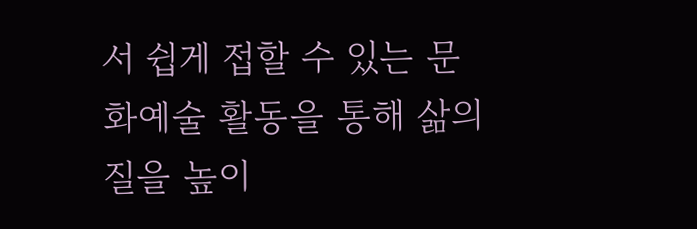서 쉽게 접할 수 있는 문화예술 활동을 통해 삶의 질을 높이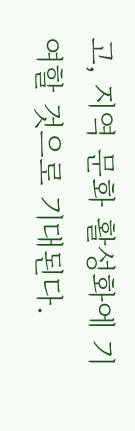고, 지역 문화 활성화에 기여할 것으로 기대된다.